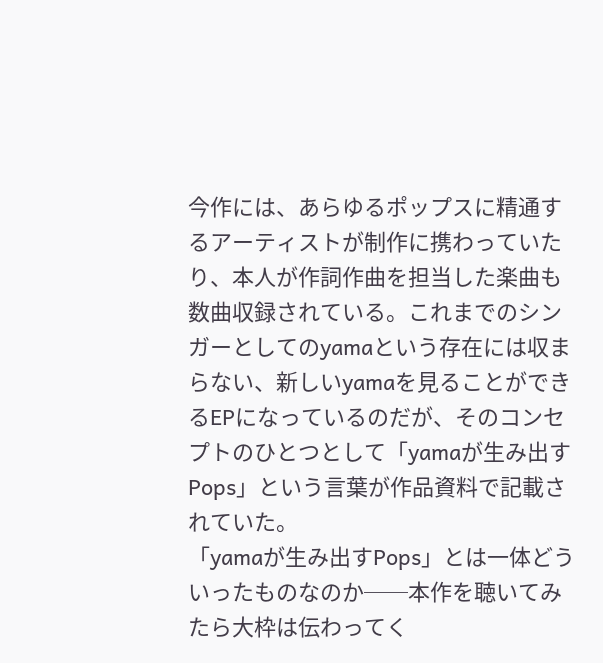今作には、あらゆるポップスに精通するアーティストが制作に携わっていたり、本人が作詞作曲を担当した楽曲も数曲収録されている。これまでのシンガーとしてのyamaという存在には収まらない、新しいyamaを見ることができるEPになっているのだが、そのコンセプトのひとつとして「yamaが生み出すPops」という言葉が作品資料で記載されていた。
「yamaが生み出すPops」とは一体どういったものなのか──本作を聴いてみたら大枠は伝わってく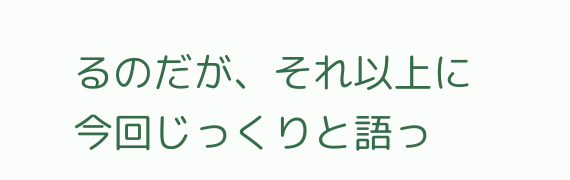るのだが、それ以上に今回じっくりと語っ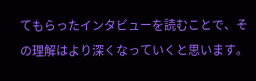てもらったインタビューを読むことで、その理解はより深くなっていくと思います。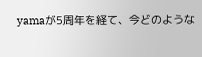yamaが5周年を経て、今どのような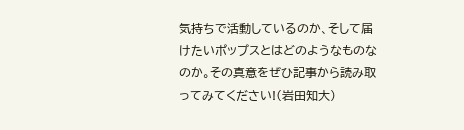気持ちで活動しているのか、そして届けたいポップスとはどのようなものなのか。その真意をぜひ記事から読み取ってみてください!(岩田知大)